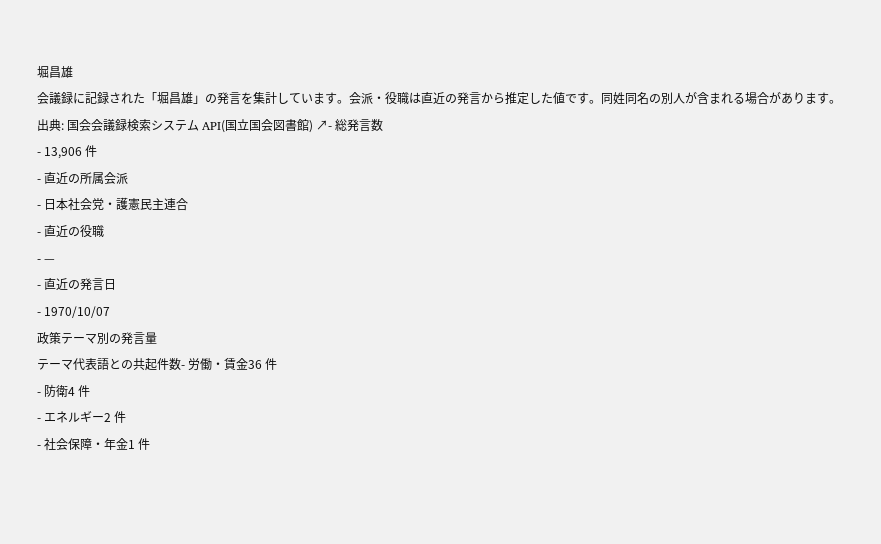堀昌雄
会議録に記録された「堀昌雄」の発言を集計しています。会派・役職は直近の発言から推定した値です。同姓同名の別人が含まれる場合があります。
出典: 国会会議録検索システム API(国立国会図書館) ↗- 総発言数
- 13,906 件
- 直近の所属会派
- 日本社会党・護憲民主連合
- 直近の役職
- —
- 直近の発言日
- 1970/10/07
政策テーマ別の発言量
テーマ代表語との共起件数- 労働・賃金36 件
- 防衛4 件
- エネルギー2 件
- 社会保障・年金1 件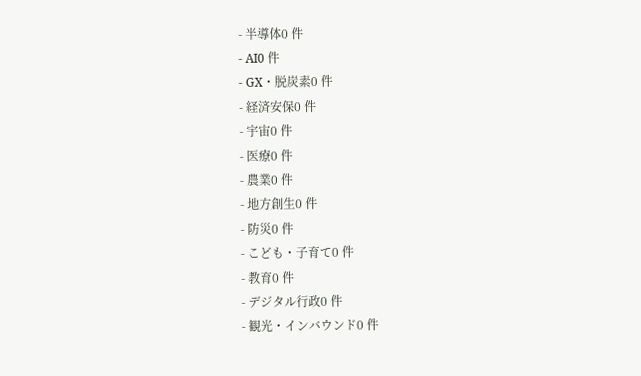- 半導体0 件
- AI0 件
- GX・脱炭素0 件
- 経済安保0 件
- 宇宙0 件
- 医療0 件
- 農業0 件
- 地方創生0 件
- 防災0 件
- こども・子育て0 件
- 教育0 件
- デジタル行政0 件
- 観光・インバウンド0 件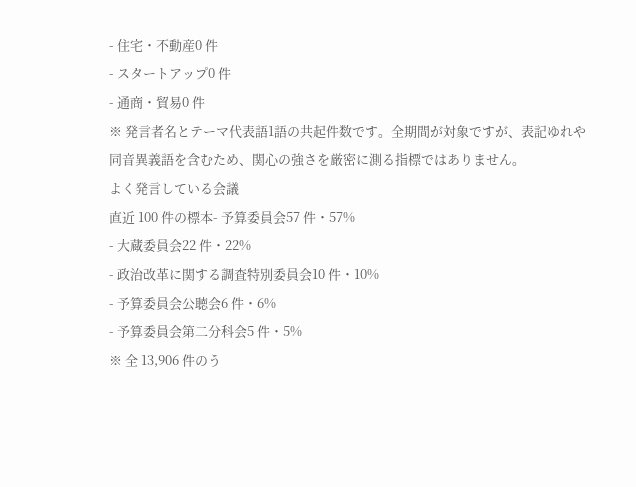- 住宅・不動産0 件
- スタートアップ0 件
- 通商・貿易0 件
※ 発言者名とテーマ代表語1語の共起件数です。全期間が対象ですが、表記ゆれや 同音異義語を含むため、関心の強さを厳密に測る指標ではありません。
よく発言している会議
直近 100 件の標本- 予算委員会57 件・57%
- 大蔵委員会22 件・22%
- 政治改革に関する調査特別委員会10 件・10%
- 予算委員会公聴会6 件・6%
- 予算委員会第二分科会5 件・5%
※ 全 13,906 件のう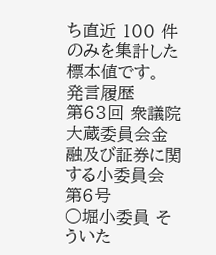ち直近 100 件のみを集計した標本値です。
発言履歴
第63回 衆議院 大蔵委員会金融及び証券に関する小委員会 第6号
○堀小委員 そういた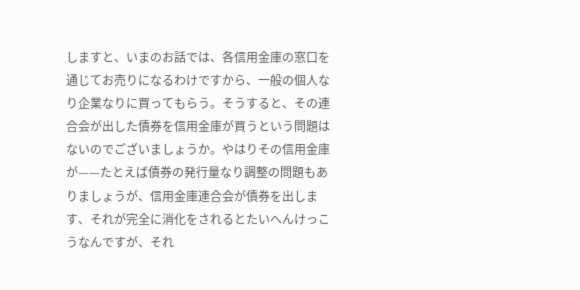しますと、いまのお話では、各信用金庫の窓口を通じてお売りになるわけですから、一般の個人なり企業なりに買ってもらう。そうすると、その連合会が出した債券を信用金庫が買うという問題はないのでございましょうか。やはりその信用金庫が——たとえば債券の発行量なり調整の問題もありましょうが、信用金庫連合会が債券を出します、それが完全に消化をされるとたいへんけっこうなんですが、それ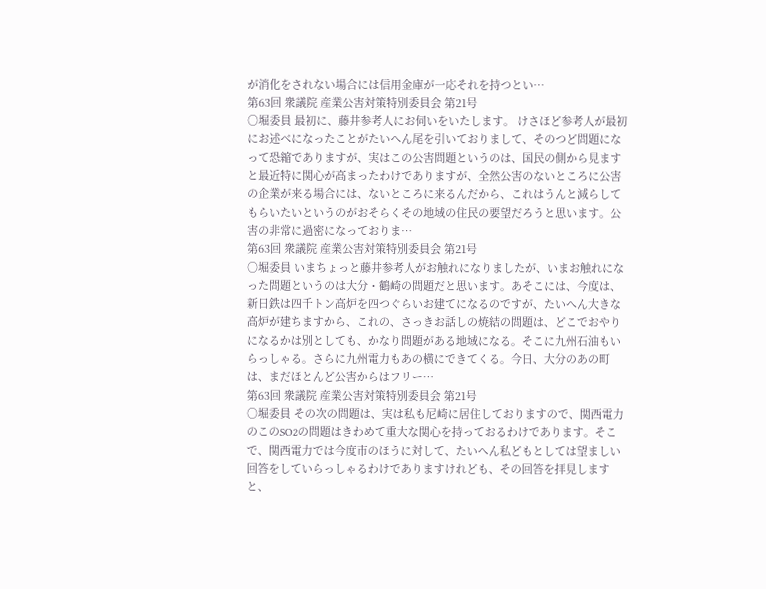が消化をされない場合には信用金庫が一応それを持つとい…
第63回 衆議院 産業公害対策特別委員会 第21号
○堀委員 最初に、藤井参考人にお伺いをいたします。 けさほど参考人が最初にお述べになったことがたいへん尾を引いておりまして、そのつど問題になって恐縮でありますが、実はこの公害問題というのは、国民の側から見ますと最近特に関心が高まったわけでありますが、全然公害のないところに公害の企業が来る場合には、ないところに来るんだから、これはうんと減らしてもらいたいというのがおそらくその地域の住民の要望だろうと思います。公害の非常に過密になっておりま…
第63回 衆議院 産業公害対策特別委員会 第21号
○堀委員 いまちょっと藤井参考人がお触れになりましたが、いまお触れになった問題というのは大分・鶴崎の問題だと思います。あそこには、今度は、新日鉄は四千トン高炉を四つぐらいお建てになるのですが、たいへん大きな高炉が建ちますから、これの、さっきお話しの焼結の問題は、どこでおやりになるかは別としても、かなり問題がある地域になる。そこに九州石油もいらっしゃる。さらに九州電力もあの横にできてくる。今日、大分のあの町は、まだほとんど公害からはフリー…
第63回 衆議院 産業公害対策特別委員会 第21号
○堀委員 その次の問題は、実は私も尼崎に居住しておりますので、関西電力のこのSO2の問題はきわめて重大な関心を持っておるわけであります。そこで、関西電力では今度市のほうに対して、たいへん私どもとしては望ましい回答をしていらっしゃるわけでありますけれども、その回答を拝見しますと、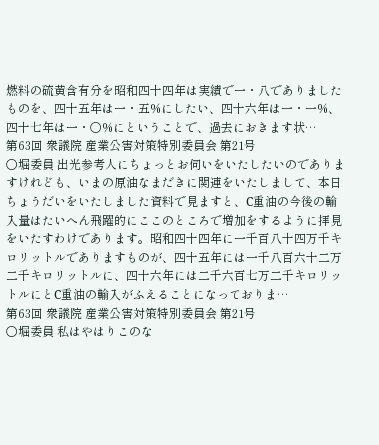燃料の硫黄含有分を昭和四十四年は実績で一・八でありましたものを、四十五年は一・五%にしたい、四十六年は一・一%、四十七年は一・〇%にということで、過去におきます状…
第63回 衆議院 産業公害対策特別委員会 第21号
○堀委員 出光参考人にちょっとお伺いをいたしたいのでありますけれども、いまの原油なまだきに関連をいたしまして、本日ちょうだいをいたしました資料で見ますと、C重油の今後の輸入量はたいへん飛躍的にここのところで増加をするように拝見をいたすわけであります。昭和四十四年に一千百八十四万千キロリットルでありますものが、四十五年には一千八百六十二万二千キロリットルに、四十六年には二千六百七万二千キロリットルにとC重油の輸入がふえることになっておりま…
第63回 衆議院 産業公害対策特別委員会 第21号
○堀委員 私はやはりこのな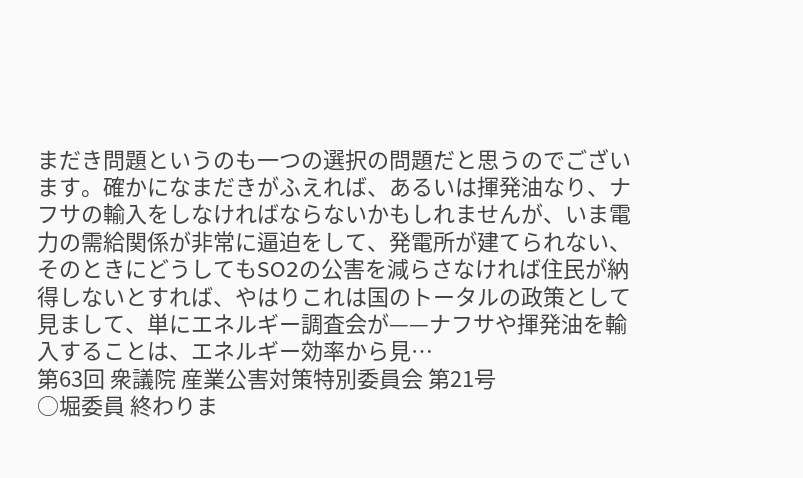まだき問題というのも一つの選択の問題だと思うのでございます。確かになまだきがふえれば、あるいは揮発油なり、ナフサの輸入をしなければならないかもしれませんが、いま電力の需給関係が非常に逼迫をして、発電所が建てられない、そのときにどうしてもSO2の公害を減らさなければ住民が納得しないとすれば、やはりこれは国のトータルの政策として見まして、単にエネルギー調査会が——ナフサや揮発油を輸入することは、エネルギー効率から見…
第63回 衆議院 産業公害対策特別委員会 第21号
○堀委員 終わりま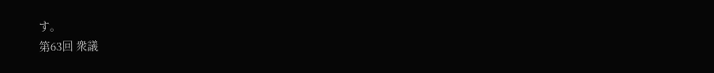す。
第63回 衆議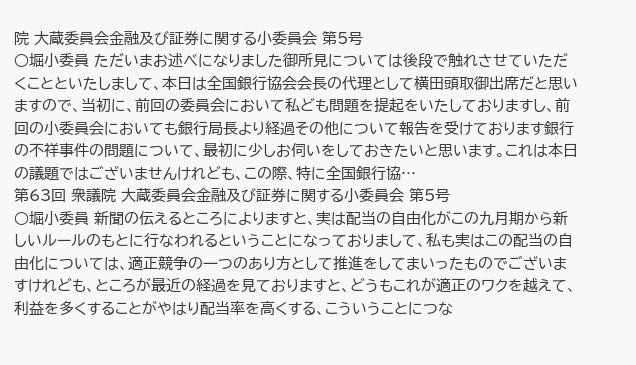院 大蔵委員会金融及び証券に関する小委員会 第5号
○堀小委員 ただいまお述べになりました御所見については後段で触れさせていただくことといたしまして、本日は全国銀行協会会長の代理として横田頭取御出席だと思いますので、当初に、前回の委員会において私ども問題を提起をいたしておりますし、前回の小委員会においても銀行局長より経過その他について報告を受けております銀行の不祥事件の問題について、最初に少しお伺いをしておきたいと思います。これは本日の議題ではございませんけれども、この際、特に全国銀行協…
第63回 衆議院 大蔵委員会金融及び証券に関する小委員会 第5号
○堀小委員 新聞の伝えるところによりますと、実は配当の自由化がこの九月期から新しいルールのもとに行なわれるということになっておりまして、私も実はこの配当の自由化については、適正競争の一つのあり方として推進をしてまいったものでございますけれども、ところが最近の経過を見ておりますと、どうもこれが適正のワクを越えて、利益を多くすることがやはり配当率を高くする、こういうことにつな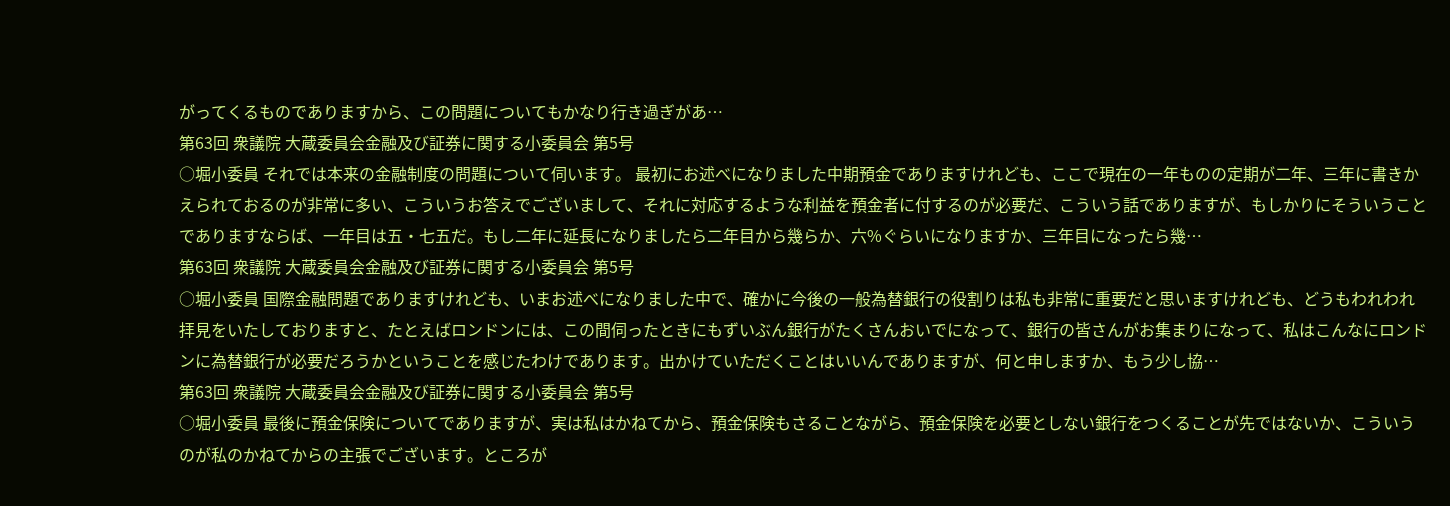がってくるものでありますから、この問題についてもかなり行き過ぎがあ…
第63回 衆議院 大蔵委員会金融及び証券に関する小委員会 第5号
○堀小委員 それでは本来の金融制度の問題について伺います。 最初にお述べになりました中期預金でありますけれども、ここで現在の一年ものの定期が二年、三年に書きかえられておるのが非常に多い、こういうお答えでございまして、それに対応するような利益を預金者に付するのが必要だ、こういう話でありますが、もしかりにそういうことでありますならば、一年目は五・七五だ。もし二年に延長になりましたら二年目から幾らか、六%ぐらいになりますか、三年目になったら幾…
第63回 衆議院 大蔵委員会金融及び証券に関する小委員会 第5号
○堀小委員 国際金融問題でありますけれども、いまお述べになりました中で、確かに今後の一般為替銀行の役割りは私も非常に重要だと思いますけれども、どうもわれわれ拝見をいたしておりますと、たとえばロンドンには、この間伺ったときにもずいぶん銀行がたくさんおいでになって、銀行の皆さんがお集まりになって、私はこんなにロンドンに為替銀行が必要だろうかということを感じたわけであります。出かけていただくことはいいんでありますが、何と申しますか、もう少し協…
第63回 衆議院 大蔵委員会金融及び証券に関する小委員会 第5号
○堀小委員 最後に預金保険についてでありますが、実は私はかねてから、預金保険もさることながら、預金保険を必要としない銀行をつくることが先ではないか、こういうのが私のかねてからの主張でございます。ところが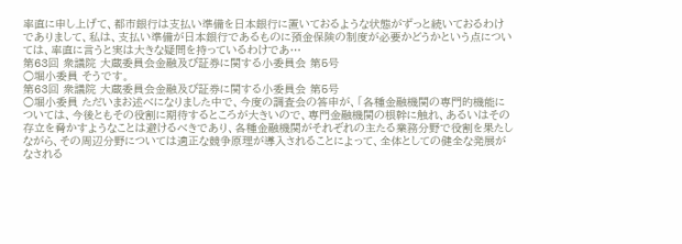率直に申し上げて、都市銀行は支払い準備を日本銀行に置いておるような状態がずっと続いておるわけでありまして、私は、支払い準備が日本銀行であるものに預金保険の制度が必要かどうかという点については、率直に言うと実は大きな疑問を持っているわけであ…
第63回 衆議院 大蔵委員会金融及び証券に関する小委員会 第5号
○堀小委員 そうです。
第63回 衆議院 大蔵委員会金融及び証券に関する小委員会 第5号
○堀小委員 ただいまお述べになりました中で、今度の調査会の答申が、「各種金融機関の専門的機能については、今後ともその役割に期待するところが大きいので、専門金融機関の根幹に触れ、あるいはその存立を脅かすようなことは避けるべきであり、各種金融機関がそれぞれの主たる業務分野で役割を果たしながら、その周辺分野については適正な競争原理が導入されることによって、全体としての健全な発展がなされる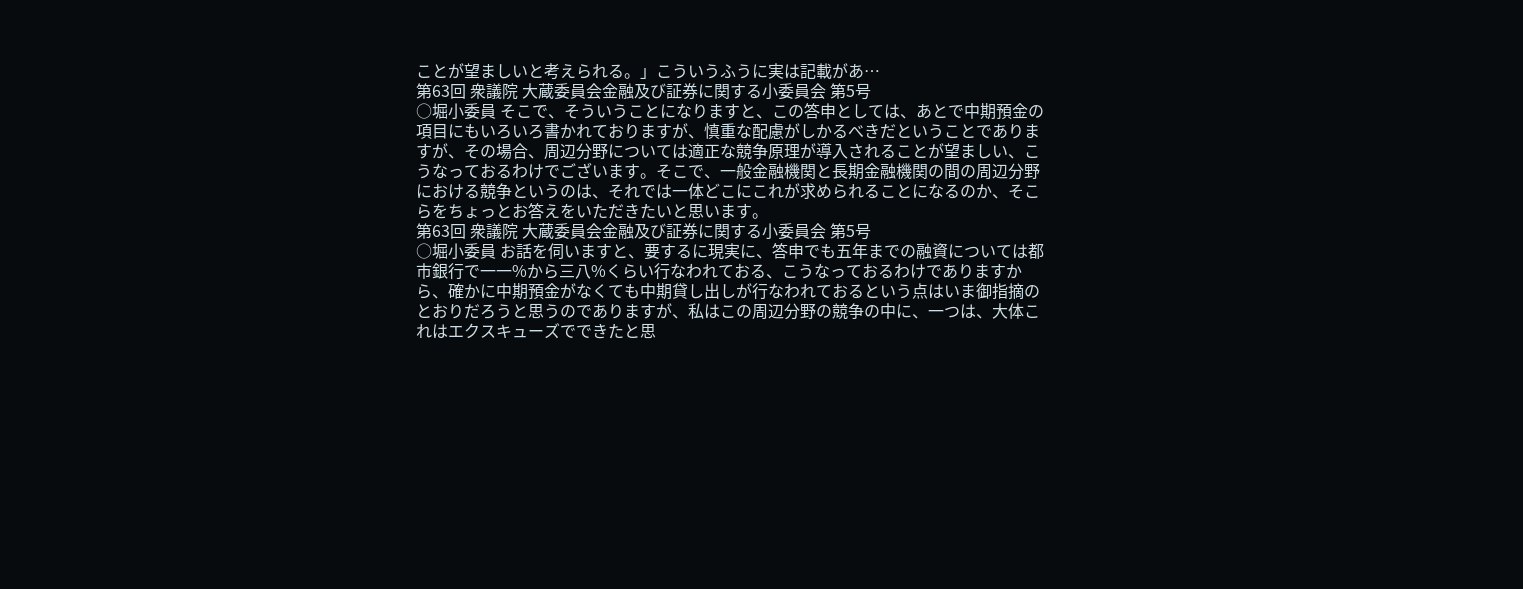ことが望ましいと考えられる。」こういうふうに実は記載があ…
第63回 衆議院 大蔵委員会金融及び証券に関する小委員会 第5号
○堀小委員 そこで、そういうことになりますと、この答申としては、あとで中期預金の項目にもいろいろ書かれておりますが、慎重な配慮がしかるべきだということでありますが、その場合、周辺分野については適正な競争原理が導入されることが望ましい、こうなっておるわけでございます。そこで、一般金融機関と長期金融機関の間の周辺分野における競争というのは、それでは一体どこにこれが求められることになるのか、そこらをちょっとお答えをいただきたいと思います。
第63回 衆議院 大蔵委員会金融及び証券に関する小委員会 第5号
○堀小委員 お話を伺いますと、要するに現実に、答申でも五年までの融資については都市銀行で一一%から三八%くらい行なわれておる、こうなっておるわけでありますから、確かに中期預金がなくても中期貸し出しが行なわれておるという点はいま御指摘のとおりだろうと思うのでありますが、私はこの周辺分野の競争の中に、一つは、大体これはエクスキューズでできたと思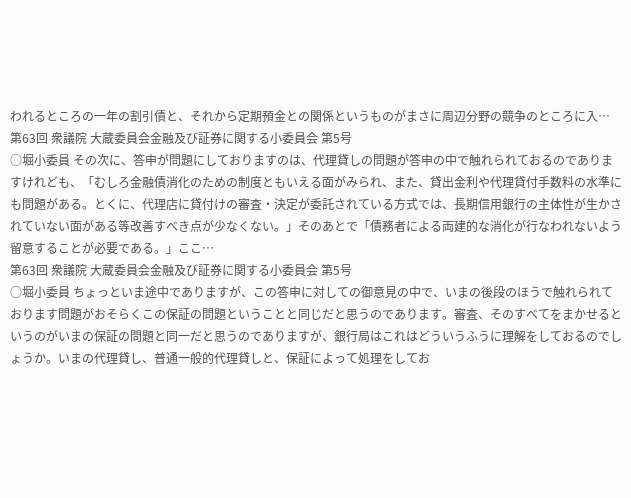われるところの一年の割引債と、それから定期預金との関係というものがまさに周辺分野の競争のところに入…
第63回 衆議院 大蔵委員会金融及び証券に関する小委員会 第5号
○堀小委員 その次に、答申が問題にしておりますのは、代理貸しの問題が答申の中で触れられておるのでありますけれども、「むしろ金融債消化のための制度ともいえる面がみられ、また、貸出金利や代理貸付手数料の水準にも問題がある。とくに、代理店に貸付けの審査・決定が委託されている方式では、長期信用銀行の主体性が生かされていない面がある等改善すべき点が少なくない。」そのあとで「債務者による両建的な消化が行なわれないよう留意することが必要である。」ここ…
第63回 衆議院 大蔵委員会金融及び証券に関する小委員会 第5号
○堀小委員 ちょっといま途中でありますが、この答申に対しての御意見の中で、いまの後段のほうで触れられております問題がおそらくこの保証の問題ということと同じだと思うのであります。審査、そのすべてをまかせるというのがいまの保証の問題と同一だと思うのでありますが、銀行局はこれはどういうふうに理解をしておるのでしょうか。いまの代理貸し、普通一般的代理貸しと、保証によって処理をしてお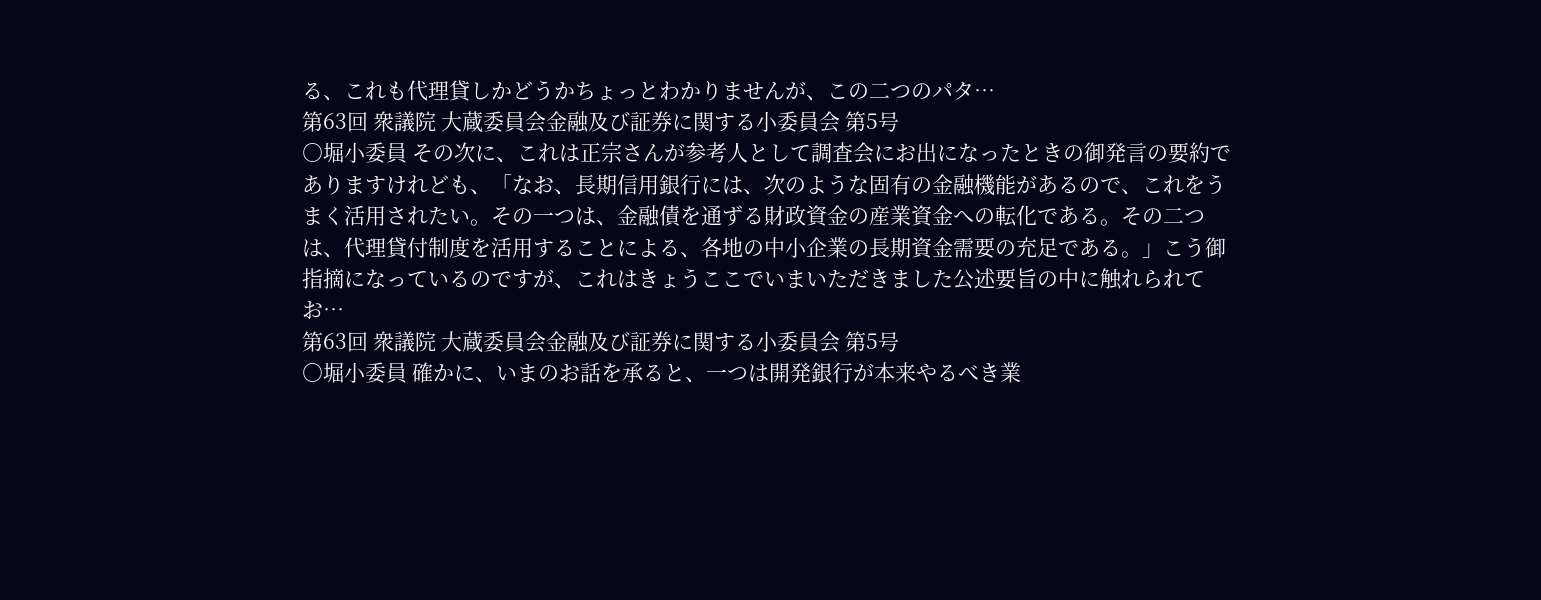る、これも代理貸しかどうかちょっとわかりませんが、この二つのパタ…
第63回 衆議院 大蔵委員会金融及び証券に関する小委員会 第5号
○堀小委員 その次に、これは正宗さんが参考人として調査会にお出になったときの御発言の要約でありますけれども、「なお、長期信用銀行には、次のような固有の金融機能があるので、これをうまく活用されたい。その一つは、金融債を通ずる財政資金の産業資金への転化である。その二つは、代理貸付制度を活用することによる、各地の中小企業の長期資金需要の充足である。」こう御指摘になっているのですが、これはきょうここでいまいただきました公述要旨の中に触れられてお…
第63回 衆議院 大蔵委員会金融及び証券に関する小委員会 第5号
○堀小委員 確かに、いまのお話を承ると、一つは開発銀行が本来やるべき業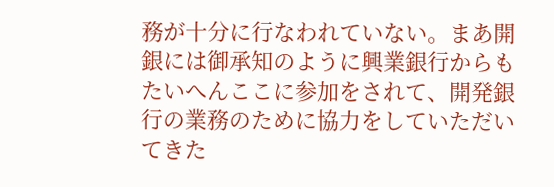務が十分に行なわれていない。まあ開銀には御承知のように興業銀行からもたいへんここに参加をされて、開発銀行の業務のために協力をしていただいてきた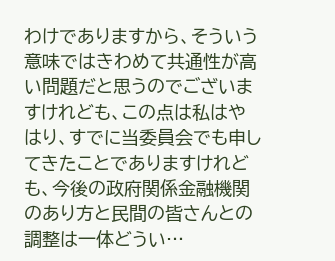わけでありますから、そういう意味ではきわめて共通性が高い問題だと思うのでございますけれども、この点は私はやはり、すでに当委員会でも申してきたことでありますけれども、今後の政府関係金融機関のあり方と民間の皆さんとの調整は一体どうい…